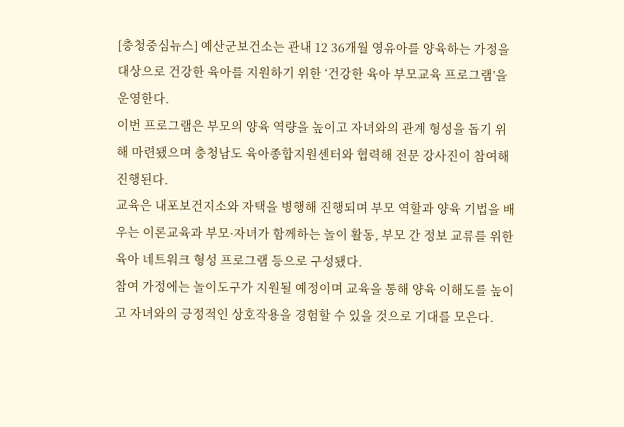[충청중심뉴스] 예산군보건소는 관내 12 36개월 영유아를 양육하는 가정을 대상으로 건강한 육아를 지원하기 위한 ‘건강한 육아 부모교육 프로그램’을 운영한다.
이번 프로그램은 부모의 양육 역량을 높이고 자녀와의 관계 형성을 돕기 위해 마련됐으며 충청남도 육아종합지원센터와 협력해 전문 강사진이 참여해 진행된다.
교육은 내포보건지소와 자택을 병행해 진행되며 부모 역할과 양육 기법을 배우는 이론교육과 부모·자녀가 함께하는 놀이 활동, 부모 간 정보 교류를 위한 육아 네트워크 형성 프로그램 등으로 구성됐다.
참여 가정에는 놀이도구가 지원될 예정이며 교육을 통해 양육 이해도를 높이고 자녀와의 긍정적인 상호작용을 경험할 수 있을 것으로 기대를 모은다.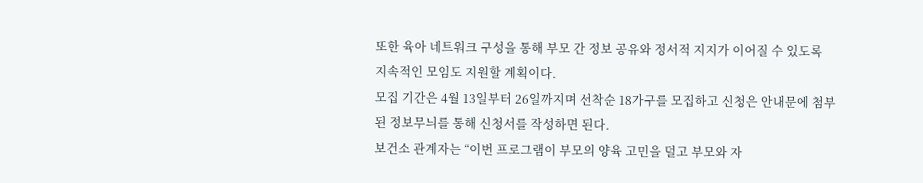또한 육아 네트워크 구성을 통해 부모 간 정보 공유와 정서적 지지가 이어질 수 있도록 지속적인 모임도 지원할 계획이다.
모집 기간은 4월 13일부터 26일까지며 선착순 18가구를 모집하고 신청은 안내문에 첨부된 정보무늬를 통해 신청서를 작성하면 된다.
보건소 관계자는 “이번 프로그램이 부모의 양육 고민을 덜고 부모와 자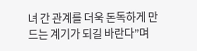녀 간 관계를 더욱 돈독하게 만드는 계기가 되길 바란다”며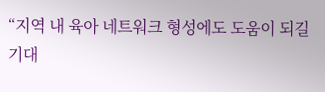“지역 내 육아 네트워크 형성에도 도움이 되길 기대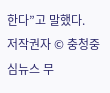한다”고 말했다.
저작권자 © 충청중심뉴스 무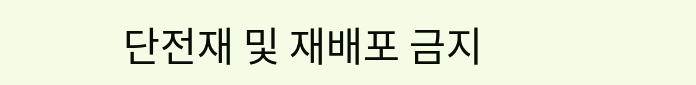단전재 및 재배포 금지